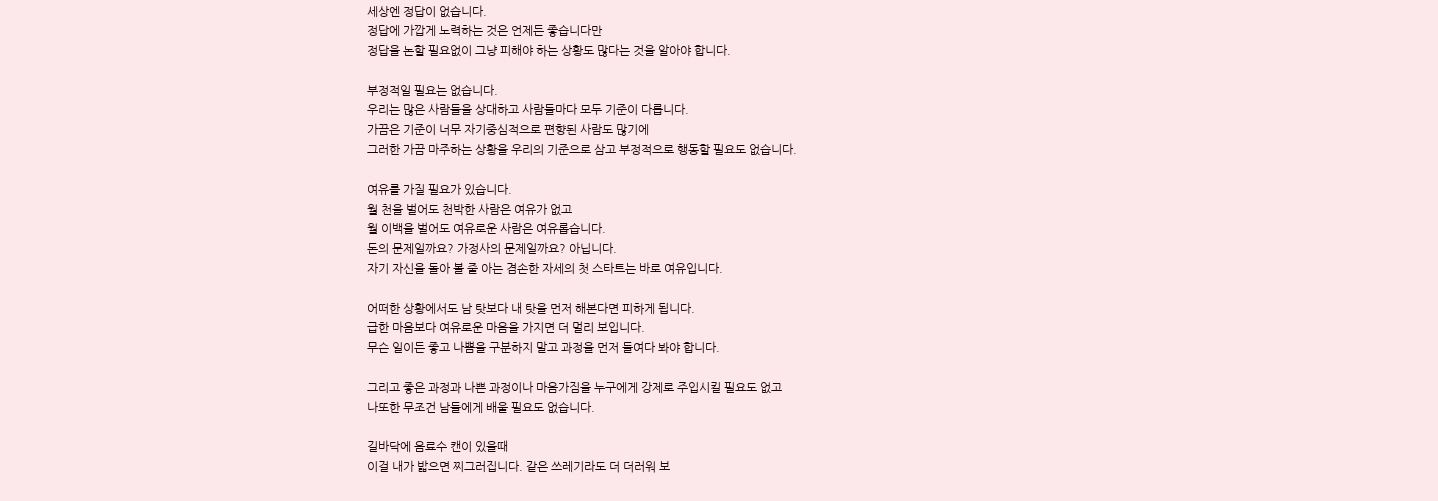세상엔 정답이 없습니다.
정답에 가깝게 노력하는 것은 언제든 좋습니다만
정답을 논할 필요없이 그냥 피해야 하는 상황도 많다는 것을 알아야 합니다.

부정적일 필요는 없습니다.
우리는 많은 사람들을 상대하고 사람들마다 모두 기준이 다릅니다.
가끔은 기준이 너무 자기중심적으로 편향된 사람도 많기에
그러한 가끔 마주하는 상황을 우리의 기준으로 삼고 부정적으로 행동할 필요도 없습니다.

여유를 가질 필요가 있습니다.
월 천을 벌어도 천박한 사람은 여유가 없고
월 이백을 벌어도 여유로운 사람은 여유롭습니다.
돈의 문제일까요? 가정사의 문제일까요? 아닙니다.
자기 자신을 돌아 볼 줄 아는 겸손한 자세의 첫 스타트는 바로 여유입니다.

어떠한 상황에서도 남 탓보다 내 탓을 먼저 해본다면 피하게 됩니다.
급한 마음보다 여유로운 마음을 가지면 더 멀리 보입니다.
무슨 일이든 좋고 나쁨을 구분하지 말고 과정을 먼저 들여다 봐야 합니다.

그리고 좋은 과정과 나쁜 과정이나 마음가짐을 누구에게 강제로 주입시킬 필요도 없고
나또한 무조건 남들에게 배울 필요도 없습니다.

길바닥에 음료수 캔이 있을때
이걸 내가 밟으면 찌그러집니다. 같은 쓰레기라도 더 더러워 보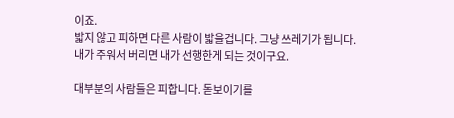이죠.
밟지 않고 피하면 다른 사람이 밟을겁니다. 그냥 쓰레기가 됩니다.
내가 주워서 버리면 내가 선행한게 되는 것이구요.

대부분의 사람들은 피합니다. 돋보이기를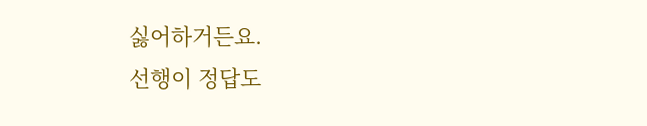싫어하거든요.
선행이 정답도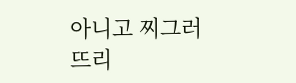아니고 찌그러 뜨리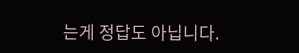는게 정답도 아닙니다.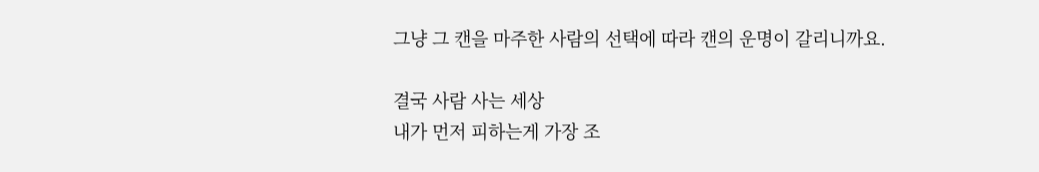그냥 그 캔을 마주한 사람의 선택에 따라 캔의 운명이 갈리니까요.

결국 사람 사는 세상
내가 먼저 피하는게 가장 조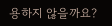용하지 않을까요?